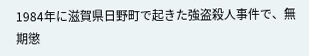1984年に滋賀県日野町で起きた強盗殺人事件で、無期懲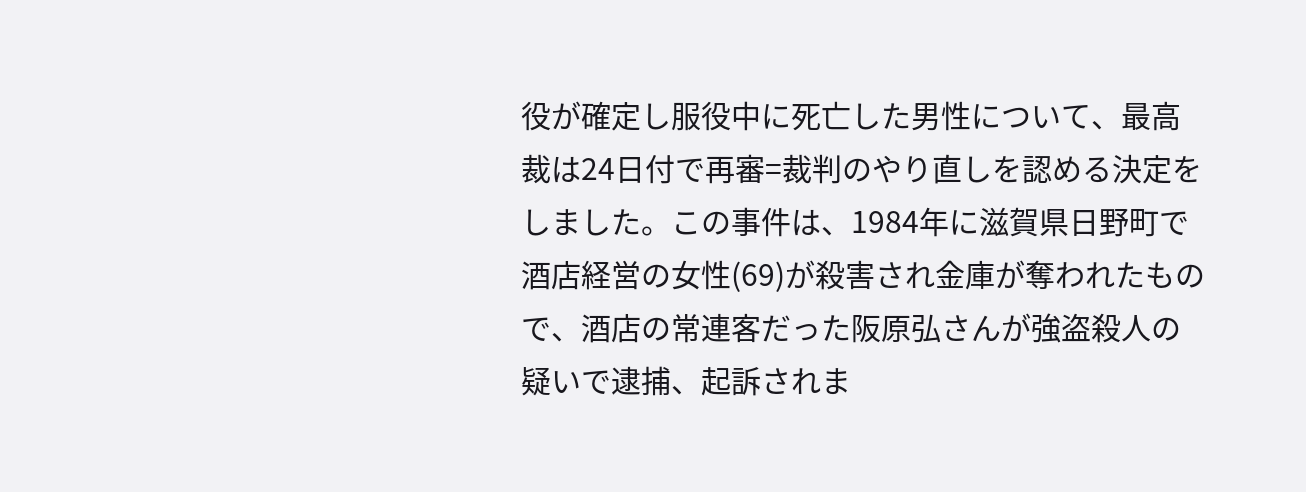役が確定し服役中に死亡した男性について、最高裁は24日付で再審=裁判のやり直しを認める決定をしました。この事件は、1984年に滋賀県日野町で酒店経営の女性(69)が殺害され金庫が奪われたもので、酒店の常連客だった阪原弘さんが強盗殺人の疑いで逮捕、起訴されま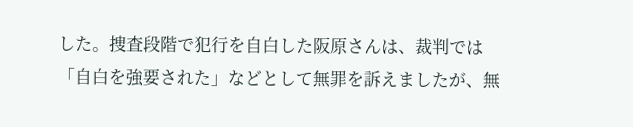した。捜査段階で犯行を自白した阪原さんは、裁判では「自白を強要された」などとして無罪を訴えましたが、無